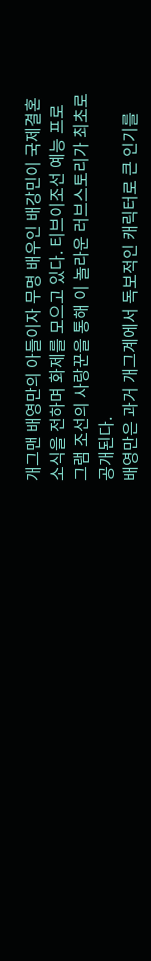개그맨 배영만의 아들이자 무명 배우인 배강민이 국제결혼 소식을 전하며 화제를 모으고 있다. 티브이조선 예능 프로그램 조선의 사랑꾼을 통해 이 놀라운 러브스토리가 최초로 공개된다.
배영만은 과거 개그계에서 독보적인 캐릭터로 큰 인기를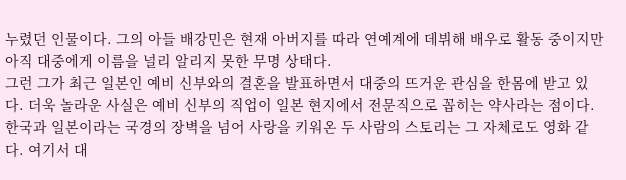누렸던 인물이다. 그의 아들 배강민은 현재 아버지를 따라 연예계에 데뷔해 배우로 활동 중이지만 아직 대중에게 이름을 널리 알리지 못한 무명 상태다.
그런 그가 최근 일본인 예비 신부와의 결혼을 발표하면서 대중의 뜨거운 관심을 한몸에 받고 있다. 더욱 놀라운 사실은 예비 신부의 직업이 일본 현지에서 전문직으로 꼽히는 약사라는 점이다.
한국과 일본이라는 국경의 장벽을 넘어 사랑을 키워온 두 사람의 스토리는 그 자체로도 영화 같다. 여기서 대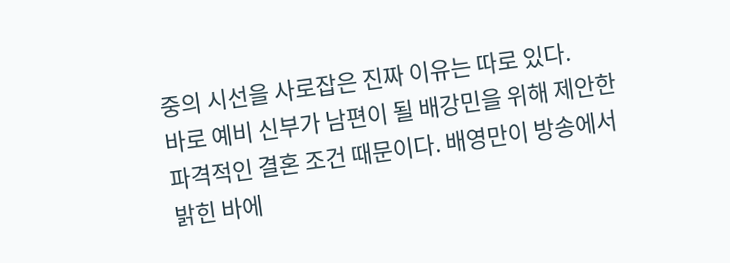중의 시선을 사로잡은 진짜 이유는 따로 있다.
바로 예비 신부가 남편이 될 배강민을 위해 제안한 파격적인 결혼 조건 때문이다. 배영만이 방송에서 밝힌 바에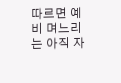따르면 예비 며느리는 아직 자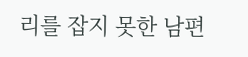리를 잡지 못한 남편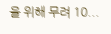을 위해 무려 10...